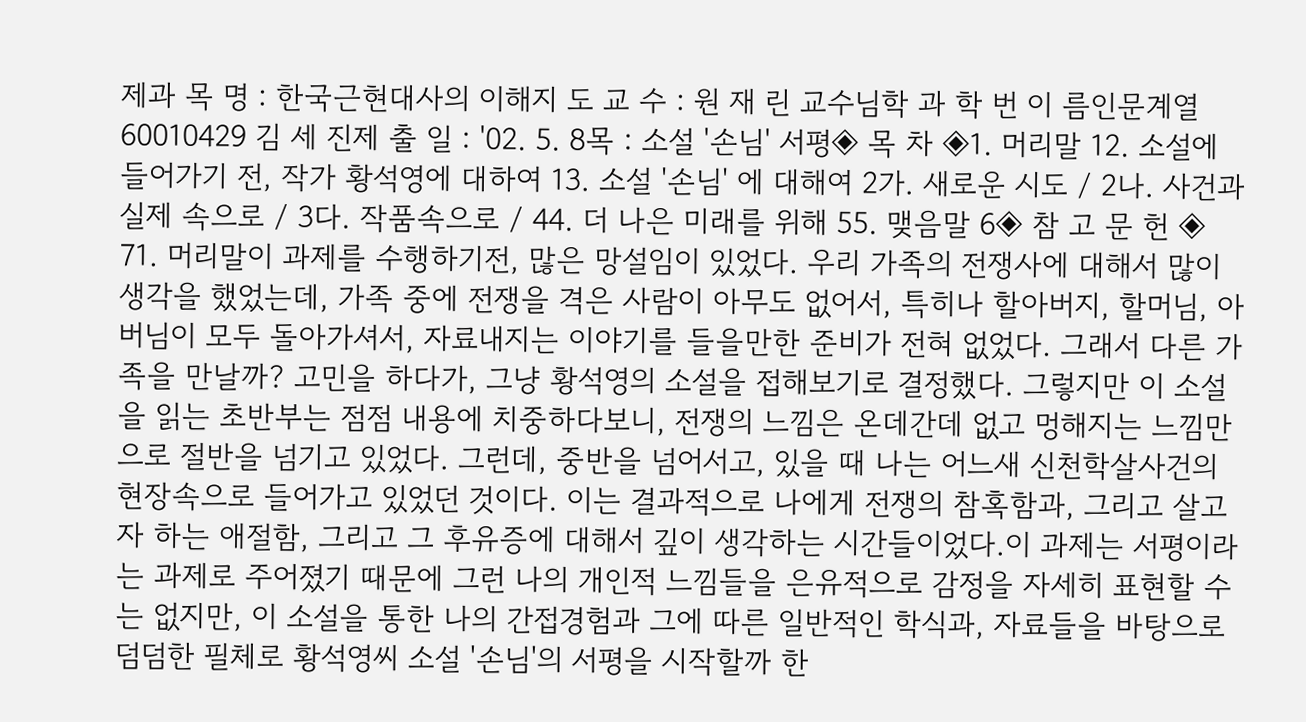제과 목 명 : 한국근현대사의 이해지 도 교 수 : 원 재 린 교수님학 과 학 번 이 름인문계열 60010429 김 세 진제 출 일 : '02. 5. 8목 : 소설 '손님' 서평◈ 목 차 ◈1. 머리말 12. 소설에 들어가기 전, 작가 황석영에 대하여 13. 소설 '손님' 에 대해여 2가. 새로운 시도 / 2나. 사건과 실제 속으로 / 3다. 작품속으로 / 44. 더 나은 미래를 위해 55. 맺음말 6◈ 참 고 문 헌 ◈ 71. 머리말이 과제를 수행하기전, 많은 망설임이 있었다. 우리 가족의 전쟁사에 대해서 많이 생각을 했었는데, 가족 중에 전쟁을 격은 사람이 아무도 없어서, 특히나 할아버지, 할머님, 아버님이 모두 돌아가셔서, 자료내지는 이야기를 들을만한 준비가 전혀 없었다. 그래서 다른 가족을 만날까? 고민을 하다가, 그냥 황석영의 소설을 접해보기로 결정했다. 그렇지만 이 소설을 읽는 초반부는 점점 내용에 치중하다보니, 전쟁의 느낌은 온데간데 없고 멍해지는 느낌만으로 절반을 넘기고 있었다. 그런데, 중반을 넘어서고, 있을 때 나는 어느새 신천학살사건의 현장속으로 들어가고 있었던 것이다. 이는 결과적으로 나에게 전쟁의 참혹함과, 그리고 살고자 하는 애절함, 그리고 그 후유증에 대해서 깊이 생각하는 시간들이었다.이 과제는 서평이라는 과제로 주어졌기 때문에 그런 나의 개인적 느낌들을 은유적으로 감정을 자세히 표현할 수는 없지만, 이 소설을 통한 나의 간접경험과 그에 따른 일반적인 학식과, 자료들을 바탕으로 덤덤한 필체로 황석영씨 소설 '손님'의 서평을 시작할까 한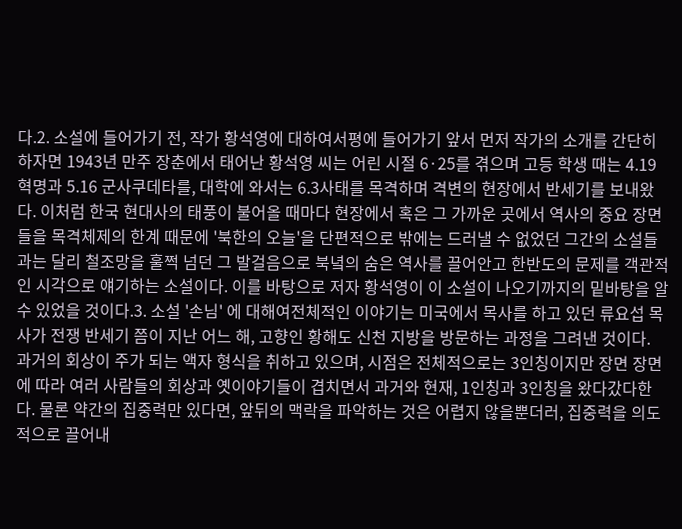다.2. 소설에 들어가기 전, 작가 황석영에 대하여서평에 들어가기 앞서 먼저 작가의 소개를 간단히 하자면 1943년 만주 장춘에서 태어난 황석영 씨는 어린 시절 6·25를 겪으며 고등 학생 때는 4.19 혁명과 5.16 군사쿠데타를, 대학에 와서는 6.3사태를 목격하며 격변의 현장에서 반세기를 보내왔다. 이처럼 한국 현대사의 태풍이 불어올 때마다 현장에서 혹은 그 가까운 곳에서 역사의 중요 장면들을 목격체제의 한계 때문에 '북한의 오늘'을 단편적으로 밖에는 드러낼 수 없었던 그간의 소설들과는 달리 철조망을 훌쩍 넘던 그 발걸음으로 북녘의 숨은 역사를 끌어안고 한반도의 문제를 객관적인 시각으로 얘기하는 소설이다. 이를 바탕으로 저자 황석영이 이 소설이 나오기까지의 밑바탕을 알 수 있었을 것이다.3. 소설 '손님' 에 대해여전체적인 이야기는 미국에서 목사를 하고 있던 류요섭 목사가 전쟁 반세기 쯤이 지난 어느 해, 고향인 황해도 신천 지방을 방문하는 과정을 그려낸 것이다. 과거의 회상이 주가 되는 액자 형식을 취하고 있으며, 시점은 전체적으로는 3인칭이지만 장면 장면에 따라 여러 사람들의 회상과 옛이야기들이 겹치면서 과거와 현재, 1인칭과 3인칭을 왔다갔다한다. 물론 약간의 집중력만 있다면, 앞뒤의 맥락을 파악하는 것은 어렵지 않을뿐더러, 집중력을 의도적으로 끌어내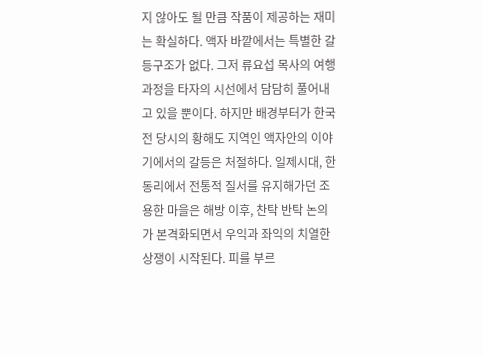지 않아도 될 만큼 작품이 제공하는 재미는 확실하다. 액자 바깥에서는 특별한 갈등구조가 없다. 그저 류요섭 목사의 여행 과정을 타자의 시선에서 담담히 풀어내고 있을 뿐이다. 하지만 배경부터가 한국전 당시의 황해도 지역인 액자안의 이야기에서의 갈등은 처절하다. 일제시대, 한 동리에서 전통적 질서를 유지해가던 조용한 마을은 해방 이후, 찬탁 반탁 논의가 본격화되면서 우익과 좌익의 치열한 상쟁이 시작된다. 피를 부르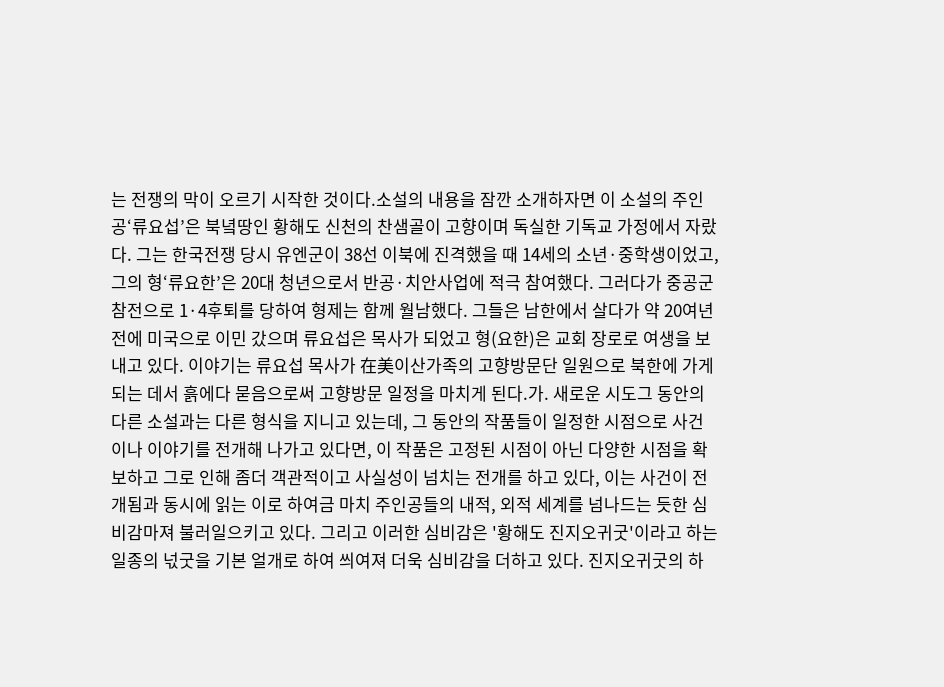는 전쟁의 막이 오르기 시작한 것이다.소설의 내용을 잠깐 소개하자면 이 소설의 주인공‘류요섭’은 북녘땅인 황해도 신천의 찬샘골이 고향이며 독실한 기독교 가정에서 자랐다. 그는 한국전쟁 당시 유엔군이 38선 이북에 진격했을 때 14세의 소년·중학생이었고, 그의 형‘류요한’은 20대 청년으로서 반공·치안사업에 적극 참여했다. 그러다가 중공군 참전으로 1·4후퇴를 당하여 형제는 함께 월남했다. 그들은 남한에서 살다가 약 20여년 전에 미국으로 이민 갔으며 류요섭은 목사가 되었고 형(요한)은 교회 장로로 여생을 보내고 있다. 이야기는 류요섭 목사가 在美이산가족의 고향방문단 일원으로 북한에 가게 되는 데서 흙에다 묻음으로써 고향방문 일정을 마치게 된다.가. 새로운 시도그 동안의 다른 소설과는 다른 형식을 지니고 있는데, 그 동안의 작품들이 일정한 시점으로 사건이나 이야기를 전개해 나가고 있다면, 이 작품은 고정된 시점이 아닌 다양한 시점을 확보하고 그로 인해 좀더 객관적이고 사실성이 넘치는 전개를 하고 있다, 이는 사건이 전개됨과 동시에 읽는 이로 하여금 마치 주인공들의 내적, 외적 세계를 넘나드는 듯한 심비감마져 불러일으키고 있다. 그리고 이러한 심비감은 '황해도 진지오귀굿'이라고 하는 일종의 넋굿을 기본 얼개로 하여 씌여져 더욱 심비감을 더하고 있다. 진지오귀굿의 하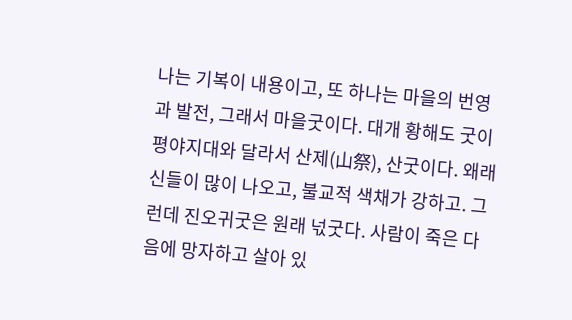나는 기복이 내용이고, 또 하나는 마을의 번영과 발전, 그래서 마을굿이다. 대개 황해도 굿이 평야지대와 달라서 산제(山祭), 산굿이다. 왜래신들이 많이 나오고, 불교적 색채가 강하고. 그런데 진오귀굿은 원래 넋굿다. 사람이 죽은 다음에 망자하고 살아 있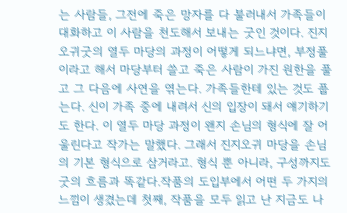는 사람들, 그전에 죽은 망자를 다 불러내서 가족들이 대화하고 이 사람을 천도해서 보내는 굿인 것이다. 진지오귀굿의 열두 마당의 과정이 어떻게 되느냐면, 부정풀이라고 해서 마당부터 쓸고 죽은 사람이 가진 원한을 풀고 그 다음에 사연을 엮는다. 가족들한테 있는 것도 풉는다. 신이 가족 중에 내려서 신의 입장이 돼서 얘기하기도 한다. 이 열두 마당 과정이 왠지 손님의 형식에 잘 어울린다고 작가는 말했다. 그래서 진지오귀 마당을 손님의 기본 형식으로 삼거라고. 형식 뿐 아니라, 구성까지도 굿의 흐름과 똑같다.작품의 도입부에서 어떤 두 가지의 느낌이 생겼는데 첫째, 작품을 모두 읽고 난 지금도 나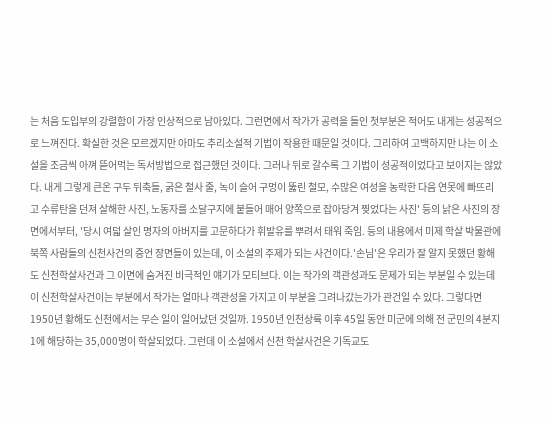는 처음 도입부의 강렬함이 가장 인상적으로 남아있다. 그런면에서 작가가 공력을 들인 첫부분은 적어도 내게는 성공적으로 느껴진다. 확실한 것은 모르겠지만 아마도 추리소설적 기법이 작용한 때문일 것이다. 그리하여 고백하지만 나는 이 소설을 조금씩 아껴 뜯어먹는 독서방법으로 접근했던 것이다. 그러나 뒤로 갈수록 그 기법이 성공적이었다고 보이지는 않았다. 내게 그렇게 큰온 구두 뒤축들, 굵은 철사 줄, 녹이 슬어 구멍이 뚫린 철모, 수많은 여성을 농락한 다음 연못에 빠뜨리고 수류탄을 던져 살해한 사진, 노동자를 소달구지에 붙들어 매어 양쪽으로 잡아당겨 찢었다는 사진' 등의 낡은 사진의 장면에서부터, '당시 여덟 살인 명자의 아버지를 고문하다가 휘발유를 뿌려서 태워 죽임. 등의 내용에서 미제 학살 박물관에 북쪽 사람들의 신천사건의 증언 장면들이 있는데, 이 소설의 주제가 되는 사건이다.'손님'은 우리가 잘 알지 못했던 황해도 신천학살사건과 그 이면에 숨겨진 비극적인 얘기가 모티브다. 이는 작가의 객관성과도 문제가 되는 부분일 수 있는데 이 신천학살사건이는 부분에서 작가는 얼마나 객관성을 가지고 이 부분을 그려나갔는가가 관건일 수 있다. 그렇다면 1950년 황해도 신천에서는 무슨 일이 일어났던 것일까. 1950년 인천상륙 이후 45일 동안 미군에 의해 전 군민의 4분지 1에 해당하는 35,000명이 학살되었다. 그런데 이 소설에서 신천 학살사건은 기독교도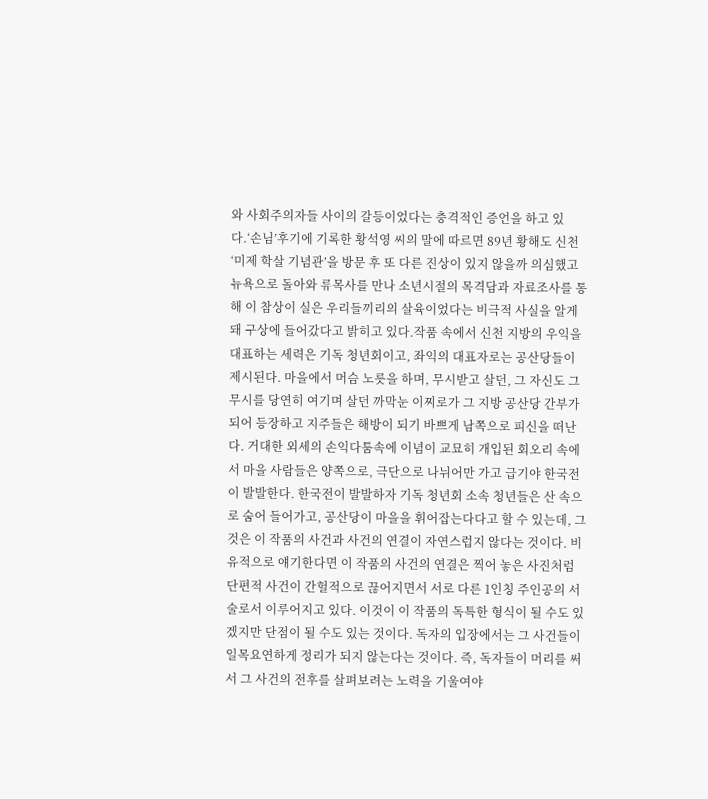와 사회주의자들 사이의 갈등이었다는 충격적인 증언을 하고 있다.‘손님’후기에 기록한 황석영 씨의 말에 따르면 89년 황해도 신천‘미제 학살 기념관’을 방문 후 또 다른 진상이 있지 않을까 의심했고 뉴욕으로 돌아와 류목사를 만나 소년시절의 목격담과 자료조사를 통해 이 참상이 실은 우리들끼리의 살육이었다는 비극적 사실을 알게 돼 구상에 들어갔다고 밝히고 있다.작품 속에서 신천 지방의 우익을 대표하는 세력은 기독 청년회이고, 좌익의 대표자로는 공산당들이 제시된다. 마을에서 머슴 노릇을 하며, 무시받고 살던, 그 자신도 그 무시를 당연히 여기며 살던 까막눈 이찌로가 그 지방 공산당 간부가 되어 등장하고 지주들은 해방이 되기 바쁘게 남쪽으로 피신을 떠난다. 거대한 외세의 손익다툼속에 이념이 교묘히 개입된 회오리 속에서 마을 사람들은 양쪽으로, 극단으로 나뉘어만 가고 급기야 한국전이 발발한다. 한국전이 발발하자 기독 청년회 소속 청년들은 산 속으로 숨어 들어가고, 공산당이 마을을 휘어잡는다다고 할 수 있는데, 그것은 이 작품의 사건과 사건의 연결이 자연스럽지 않다는 것이다. 비유적으로 얘기한다면 이 작품의 사건의 연결은 찍어 놓은 사진처럼 단편적 사건이 간헐적으로 끊어지면서 서로 다른 1인칭 주인공의 서술로서 이루어지고 있다. 이것이 이 작품의 독특한 형식이 될 수도 있겠지만 단점이 될 수도 있는 것이다. 독자의 입장에서는 그 사건들이 일목요연하게 정리가 되지 않는다는 것이다. 즉, 독자들이 머리를 써서 그 사건의 전후를 살펴보려는 노력을 기울여야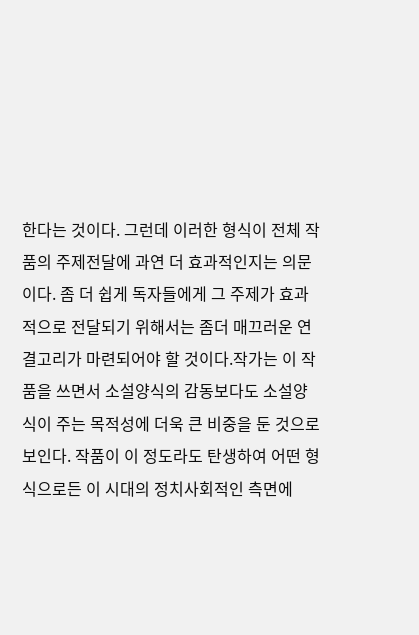한다는 것이다. 그런데 이러한 형식이 전체 작품의 주제전달에 과연 더 효과적인지는 의문이다. 좀 더 쉽게 독자들에게 그 주제가 효과적으로 전달되기 위해서는 좀더 매끄러운 연결고리가 마련되어야 할 것이다.작가는 이 작품을 쓰면서 소설양식의 감동보다도 소설양식이 주는 목적성에 더욱 큰 비중을 둔 것으로 보인다. 작품이 이 정도라도 탄생하여 어떤 형식으로든 이 시대의 정치사회적인 측면에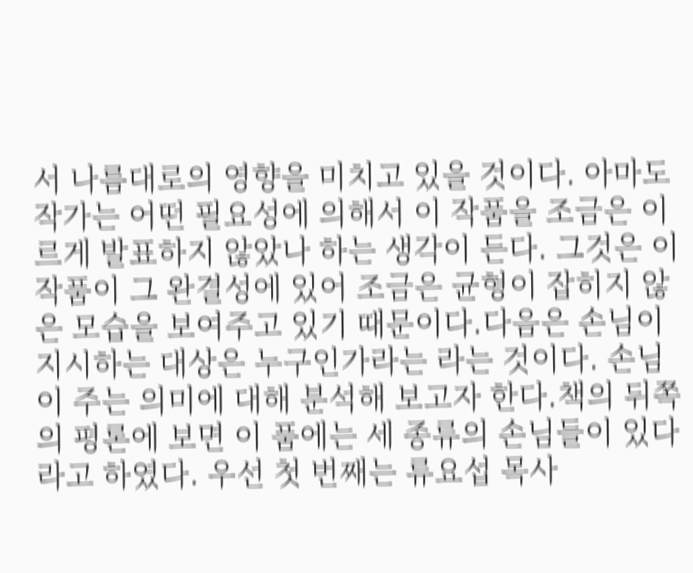서 나름대로의 영향을 미치고 있을 것이다. 아마도 작가는 어떤 필요성에 의해서 이 작품을 조금은 이르게 발표하지 않았나 하는 생각이 든다. 그것은 이 작품이 그 완결성에 있어 조금은 균형이 잡히지 않은 모습을 보여주고 있기 때문이다.다음은 손님이 지시하는 대상은 누구인가라는 라는 것이다. 손님이 주는 의미에 대해 분석해 보고자 한다.책의 뒤쪽의 평론에 보면 이 품에는 세 종류의 손님들이 있다라고 하였다. 우선 첫 번째는 류요섭 목사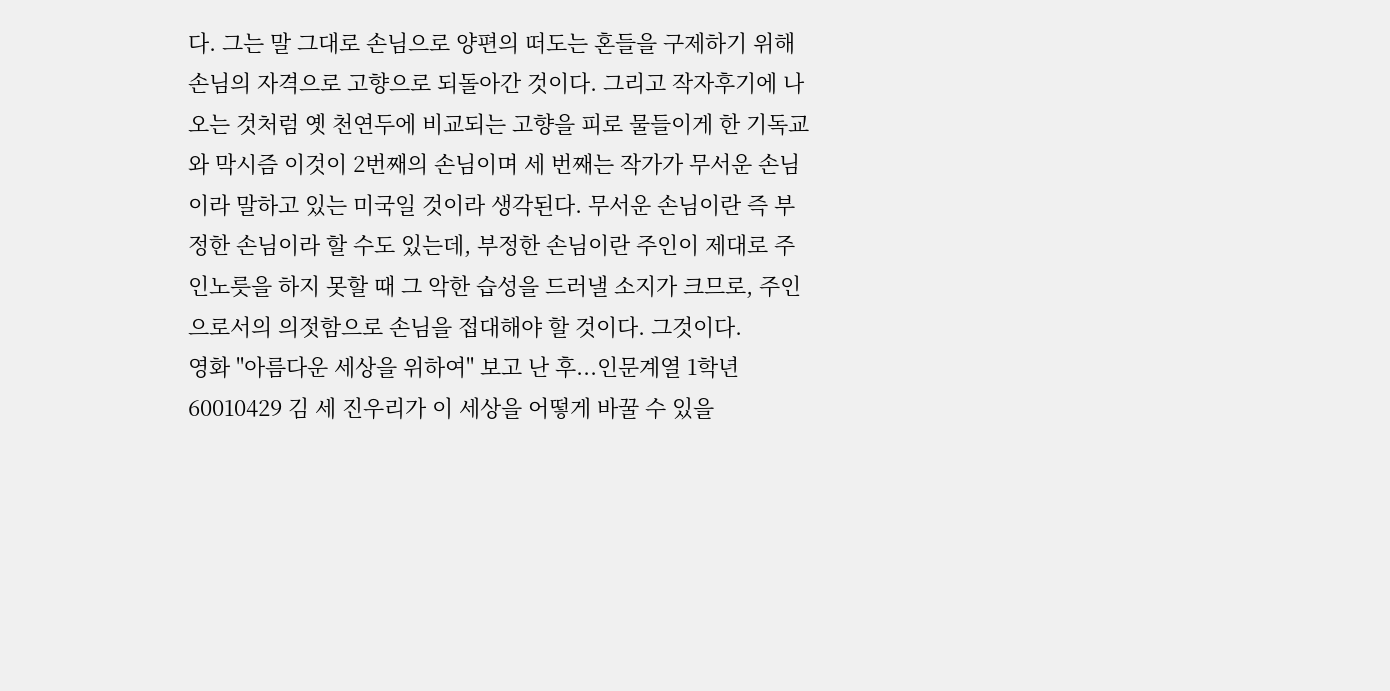다. 그는 말 그대로 손님으로 양편의 떠도는 혼들을 구제하기 위해 손님의 자격으로 고향으로 되돌아간 것이다. 그리고 작자후기에 나오는 것처럼 옛 천연두에 비교되는 고향을 피로 물들이게 한 기독교와 막시즘 이것이 2번째의 손님이며 세 번째는 작가가 무서운 손님이라 말하고 있는 미국일 것이라 생각된다. 무서운 손님이란 즉 부정한 손님이라 할 수도 있는데, 부정한 손님이란 주인이 제대로 주인노릇을 하지 못할 때 그 악한 습성을 드러낼 소지가 크므로, 주인으로서의 의젓함으로 손님을 접대해야 할 것이다. 그것이다.
영화 "아름다운 세상을 위하여" 보고 난 후...인문계열 1학년 60010429 김 세 진우리가 이 세상을 어떻게 바꿀 수 있을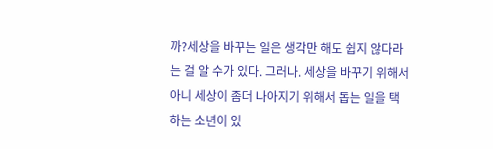까?세상을 바꾸는 일은 생각만 해도 쉽지 않다라는 걸 알 수가 있다. 그러나. 세상을 바꾸기 위해서 아니 세상이 좀더 나아지기 위해서 돕는 일을 택하는 소년이 있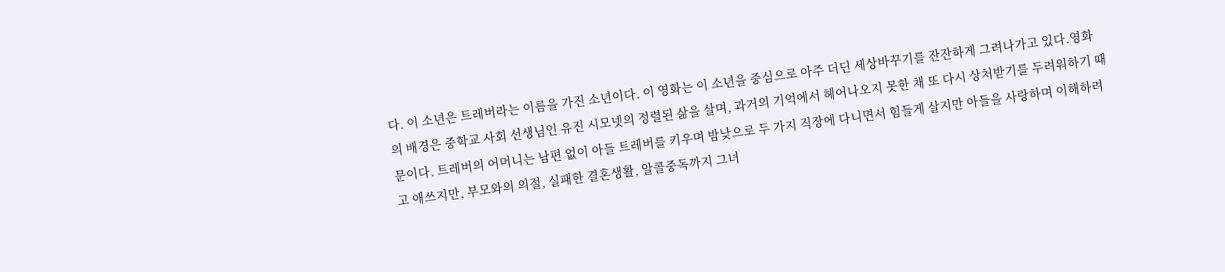다. 이 소년은 트레버라는 이름을 가진 소년이다. 이 영화는 이 소년을 중심으로 아주 더딘 세상바꾸기를 잔잔하게 그려나가고 있다.영화의 배경은 중학교 사회 선생님인 유진 시모넷의 정렬된 삶을 살며, 과거의 기억에서 헤어나오지 못한 채 또 다시 상처받기를 두려워하기 때문이다. 트레버의 어머니는 남편 없이 아들 트레버를 키우며 밤낮으로 두 가지 직장에 다니면서 힘들게 살지만 아들을 사랑하며 이해하려고 애쓰지만, 부모와의 의절, 실패한 결혼생활, 알콜중독까지 그녀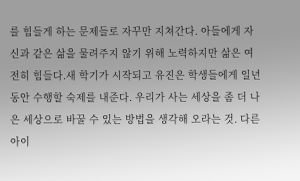를 힘들게 하는 문제들로 자꾸만 지쳐간다. 아들에게 자신과 같은 삶을 물려주지 않기 위해 노력하지만 삶은 여전히 힘들다.새 학기가 시작되고 유진은 학생들에게 일년 동안 수행할 숙제를 내준다. 우리가 사는 세상을 좀 더 나은 세상으로 바꿀 수 있는 방법을 생각해 오라는 것. 다른 아이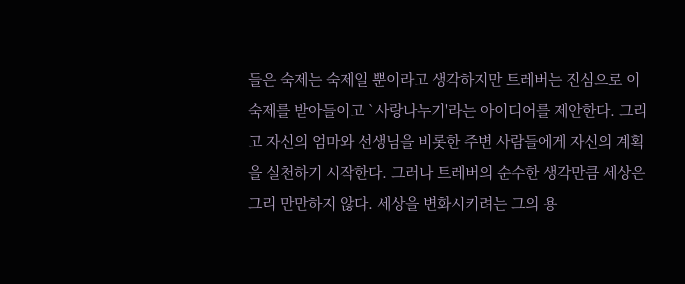들은 숙제는 숙제일 뿐이라고 생각하지만 트레버는 진심으로 이 숙제를 받아들이고 `사랑나누기'라는 아이디어를 제안한다. 그리고 자신의 엄마와 선생님을 비롯한 주변 사람들에게 자신의 계획을 실천하기 시작한다. 그러나 트레버의 순수한 생각만큼 세상은 그리 만만하지 않다. 세상을 변화시키려는 그의 용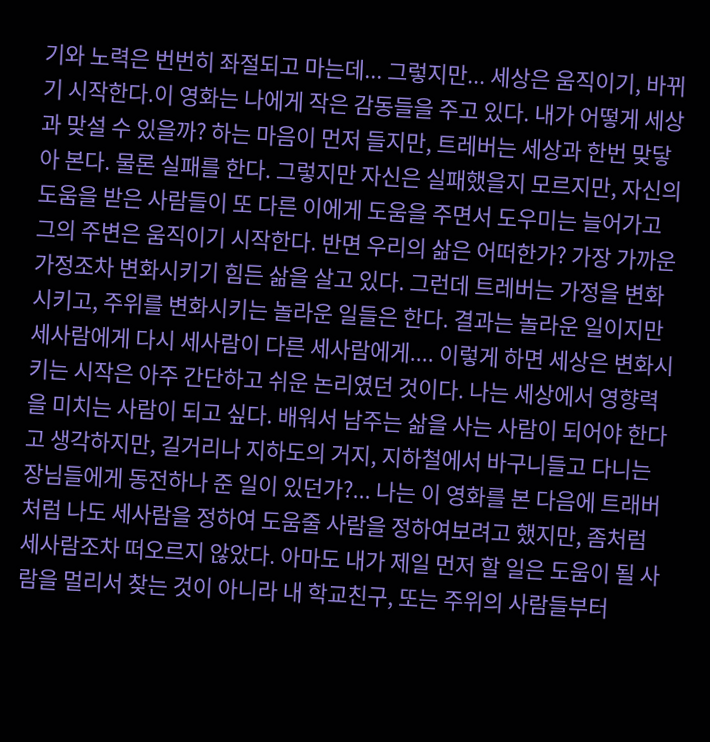기와 노력은 번번히 좌절되고 마는데... 그렇지만... 세상은 움직이기, 바뀌기 시작한다.이 영화는 나에게 작은 감동들을 주고 있다. 내가 어떻게 세상과 맞설 수 있을까? 하는 마음이 먼저 들지만, 트레버는 세상과 한번 맞닿아 본다. 물론 실패를 한다. 그렇지만 자신은 실패했을지 모르지만, 자신의 도움을 받은 사람들이 또 다른 이에게 도움을 주면서 도우미는 늘어가고 그의 주변은 움직이기 시작한다. 반면 우리의 삶은 어떠한가? 가장 가까운 가정조차 변화시키기 힘든 삶을 살고 있다. 그런데 트레버는 가정을 변화시키고, 주위를 변화시키는 놀라운 일들은 한다. 결과는 놀라운 일이지만 세사람에게 다시 세사람이 다른 세사람에게.... 이렇게 하면 세상은 변화시키는 시작은 아주 간단하고 쉬운 논리였던 것이다. 나는 세상에서 영향력을 미치는 사람이 되고 싶다. 배워서 남주는 삶을 사는 사람이 되어야 한다고 생각하지만, 길거리나 지하도의 거지, 지하철에서 바구니들고 다니는 장님들에게 동전하나 준 일이 있던가?... 나는 이 영화를 본 다음에 트래버 처럼 나도 세사람을 정하여 도움줄 사람을 정하여보려고 했지만, 좀처럼 세사람조차 떠오르지 않았다. 아마도 내가 제일 먼저 할 일은 도움이 될 사람을 멀리서 찾는 것이 아니라 내 학교친구, 또는 주위의 사람들부터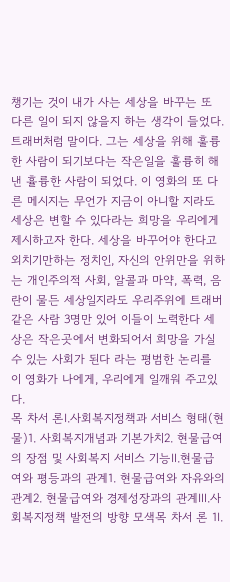챙기는 것이 내가 사는 세상을 바꾸는 또 다른 일이 되지 않을지 하는 생각이 들었다. 트래버처럼 말이다. 그는 세상을 위해 훌륭한 사람이 되기보다는 작은일을 훌륭히 해낸 휼륭한 사람이 되었다. 이 영화의 또 다른 메시지는 무언가 지금이 아니할 지라도 세상은 변할 수 있다라는 희망을 우리에게 제시하고자 한다. 세상을 바꾸어야 한다고 외치기만하는 정치인, 자신의 안위만을 위하는 개인주의적 사회, 알콜과 마약, 폭력, 음란이 물든 세상일지라도 우리주위에 트래버 같은 사람 3명만 있어 이들이 노력한다 세상은 작은곳에서 변화되어서 희망을 가실 수 있는 사회가 된다 라는 평범한 논리를 이 영화가 나에게, 우리에게 일깨워 주고있다.
목 차서 론Ⅰ.사회복지정책과 서비스 형태(현물)1. 사회복지개념과 기본가치2. 현물급여의 장점 및 사회복지 서비스 기능Ⅱ.현물급여와 평등과의 관계1. 현물급여와 자유와의 관계2. 현물급여와 경제성장과의 관계Ⅲ.사회복지정책 발전의 방향 모색목 차서 론 1Ⅰ.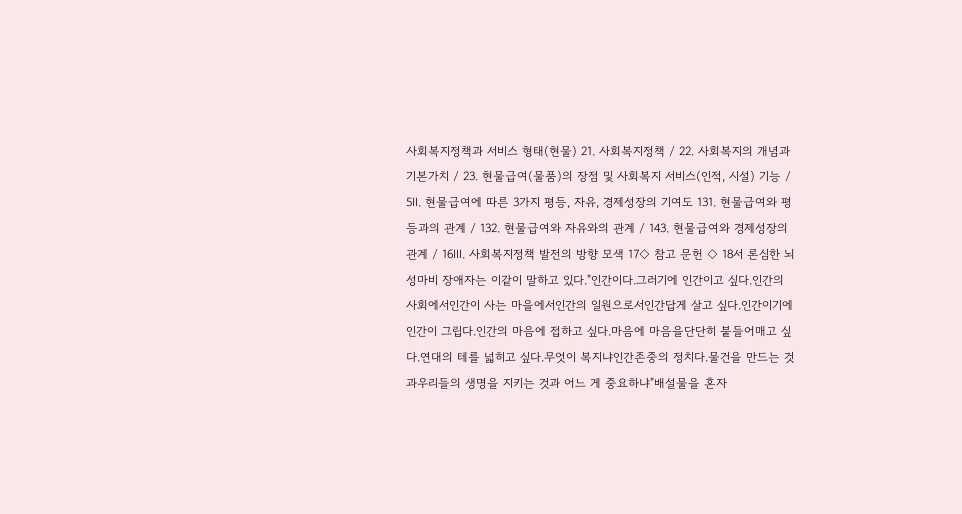사회복지정책과 서비스 형태(현물) 21. 사회복지정책 / 22. 사회복지의 개념과 기본가치 / 23. 현물급여(물품)의 장점 및 사회복지 서비스(인적, 시설) 기능 / 5Ⅱ. 현물급여에 따른 3가지 평등, 자유, 경제성장의 기여도 131. 현물급여와 평등과의 관계 / 132. 현물급여와 자유와의 관계 / 143. 현물급여와 경제성장의 관계 / 16Ⅲ. 사회복지정책 발전의 방향 모색 17◇ 참고 문헌 ◇ 18서 론심한 뇌성마비 장애자는 이같이 말하고 있다."인간이다.그러기에 인간이고 싶다.인간의 사회에서인간이 사는 마을에서인간의 일원으로서인간답게 살고 싶다.인간이기에 인간이 그립다.인간의 마음에 접하고 싶다.마음에 마음을단단히 붙들어매고 싶다.연대의 테를 넓히고 싶다.무엇이 복지냐인간존중의 정치다.물건을 만드는 것과우리들의 생명을 지키는 것과 어느 게 중요하냐"배설물을 혼자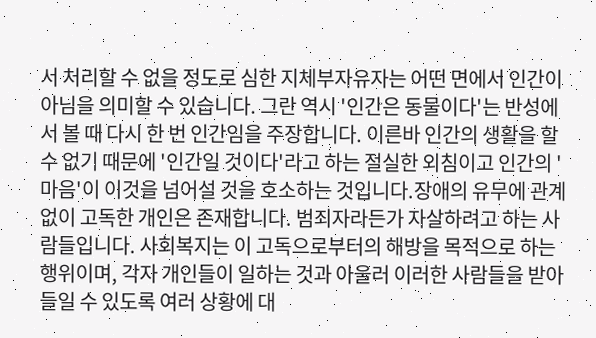서 처리할 수 없을 정도로 심한 지체부자유자는 어떤 면에서 인간이 아님을 의미할 수 있습니다. 그란 역시 '인간은 동물이다'는 반성에서 볼 때 다시 한 번 인간임을 주장합니다. 이른바 인간의 생활을 할 수 없기 때문에 '인간일 것이다'라고 하는 절실한 외침이고 인간의 '마음'이 이것을 넘어설 것을 호소하는 것입니다.장애의 유무에 관계없이 고독한 개인은 존재합니다. 범죄자라든가 자살하려고 하는 사람들입니다. 사회복지는 이 고독으로부터의 해방을 목적으로 하는 행위이며, 각자 개인들이 일하는 것과 아울러 이러한 사람들을 받아들일 수 있도록 여러 상황에 대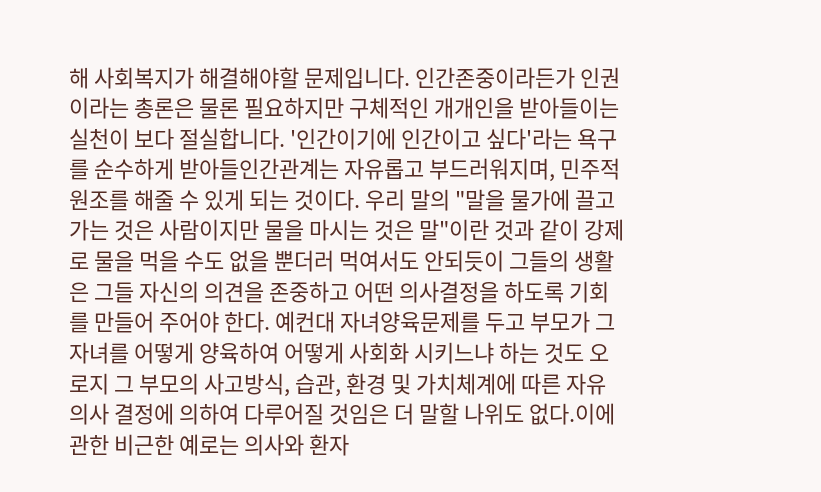해 사회복지가 해결해야할 문제입니다. 인간존중이라든가 인권이라는 총론은 물론 필요하지만 구체적인 개개인을 받아들이는 실천이 보다 절실합니다. '인간이기에 인간이고 싶다'라는 욕구를 순수하게 받아들인간관계는 자유롭고 부드러워지며, 민주적 원조를 해줄 수 있게 되는 것이다. 우리 말의 "말을 물가에 끌고 가는 것은 사람이지만 물을 마시는 것은 말"이란 것과 같이 강제로 물을 먹을 수도 없을 뿐더러 먹여서도 안되듯이 그들의 생활은 그들 자신의 의견을 존중하고 어떤 의사결정을 하도록 기회를 만들어 주어야 한다. 예컨대 자녀양육문제를 두고 부모가 그 자녀를 어떻게 양육하여 어떻게 사회화 시키느냐 하는 것도 오로지 그 부모의 사고방식, 습관, 환경 및 가치체계에 따른 자유의사 결정에 의하여 다루어질 것임은 더 말할 나위도 없다.이에 관한 비근한 예로는 의사와 환자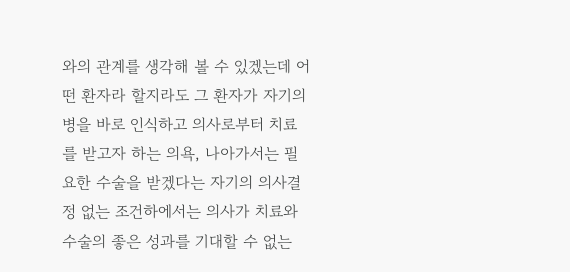와의 관계를 생각해 볼 수 있겠는데 어떤 환자라 할지라도 그 환자가 자기의 병을 바로 인식하고 의사로부터 치료를 받고자 하는 의욕, 나아가서는 필요한 수술을 받겠다는 자기의 의사결정 없는 조건하에서는 의사가 치료와 수술의 좋은 성과를 기대할 수 없는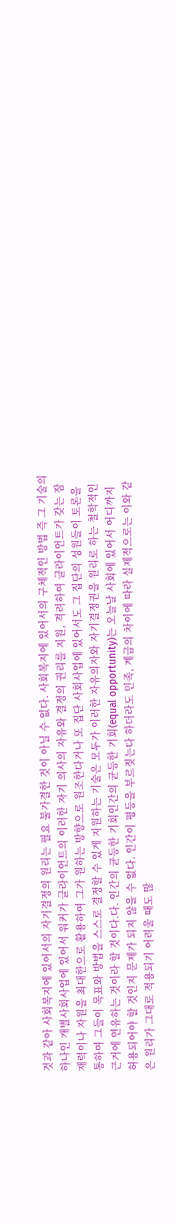것과 같아 사회복지에 있어서의 자기결정의 원리는 필요 불가결한 것이 아닐 수 없다. 사회복지에 있어서의 구체적인 방법 즉 그 기술의 하나인 개별사회사업에 있어서 워커가 클라이언트의 이러한 자기 의사의 자유와 결정의 권리를 지원, 격려하여 클라이언트가 갖는 잠재력이나 자원을 최대한으로 활용하여 그가 원하는 방향으로 원조한다거나 또 집단 사회사업에 있어서도 그 집단의 성원들이 토론을 통하여 그들이 목표와 방법을 스스로 결정할 수 있게 지원하는 기술은 모두가 이러한 자유의자와 자기결정권을 원리로 하는 철학적인 근거에 연유하는 것이라 할 것이다.다. 인간의 균등한 기회인간의 균등한 기회(equal opportunity)는 오늘날 사회에 있어서 어디까지 허용되어야 할 것인지 문제가 되지 않을 수 없다. 인간이 평등을 부르짖는다 하더라도 민족, 계급의 차이에 따라 실제적으로는 이와 같은 원리가 그대로 적용되기 어려울 때도 많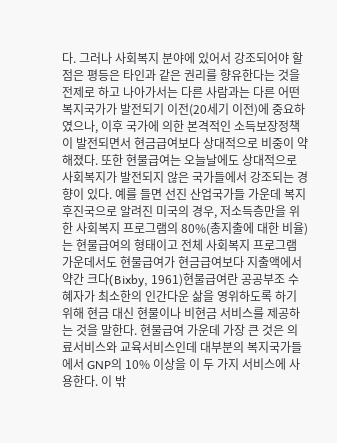다. 그러나 사회복지 분야에 있어서 강조되어야 할 점은 평등은 타인과 같은 권리를 향유한다는 것을 전제로 하고 나아가서는 다른 사람과는 다른 어떤 복지국가가 발전되기 이전(20세기 이전)에 중요하였으나, 이후 국가에 의한 본격적인 소득보장정책이 발전되면서 현금급여보다 상대적으로 비중이 약해졌다. 또한 현물급여는 오늘날에도 상대적으로 사회복지가 발전되지 않은 국가들에서 강조되는 경향이 있다. 예를 들면 선진 산업국가들 가운데 복지후진국으로 알려진 미국의 경우, 저소득층만을 위한 사회복지 프로그램의 80%(총지출에 대한 비율)는 현물급여의 형태이고 전체 사회복지 프로그램 가운데서도 현물급여가 현금급여보다 지출액에서 약간 크다(Bixby, 1961)현물급여란 공공부조 수혜자가 최소한의 인간다운 삶을 영위하도록 하기 위해 현금 대신 현물이나 비현금 서비스를 제공하는 것을 말한다. 현물급여 가운데 가장 큰 것은 의료서비스와 교육서비스인데 대부분의 복지국가들에서 GNP의 10% 이상을 이 두 가지 서비스에 사용한다. 이 밖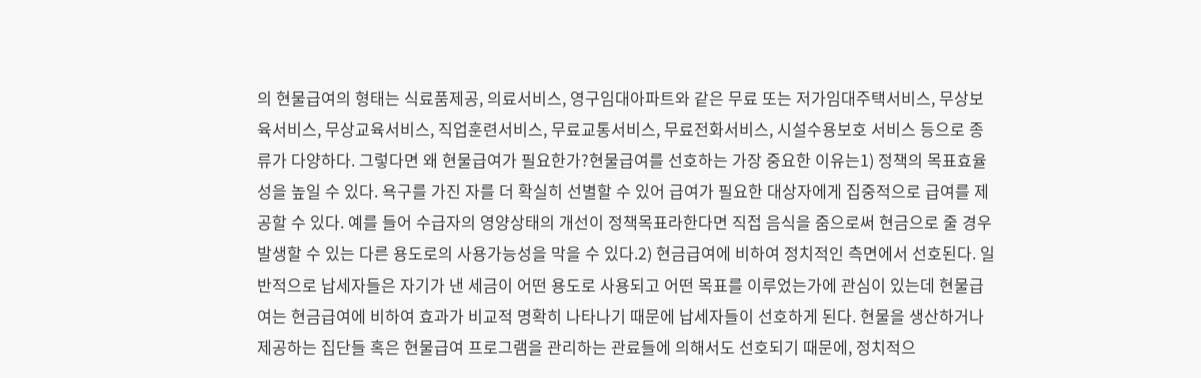의 현물급여의 형태는 식료품제공, 의료서비스, 영구임대아파트와 같은 무료 또는 저가임대주택서비스, 무상보육서비스, 무상교육서비스, 직업훈련서비스, 무료교통서비스, 무료전화서비스, 시설수용보호 서비스 등으로 종류가 다양하다. 그렇다면 왜 현물급여가 필요한가?현물급여를 선호하는 가장 중요한 이유는1) 정책의 목표효율성을 높일 수 있다. 욕구를 가진 자를 더 확실히 선별할 수 있어 급여가 필요한 대상자에게 집중적으로 급여를 제공할 수 있다. 예를 들어 수급자의 영양상태의 개선이 정책목표라한다면 직접 음식을 줌으로써 현금으로 줄 경우 발생할 수 있는 다른 용도로의 사용가능성을 막을 수 있다.2) 현금급여에 비하여 정치적인 측면에서 선호된다. 일반적으로 납세자들은 자기가 낸 세금이 어떤 용도로 사용되고 어떤 목표를 이루었는가에 관심이 있는데 현물급여는 현금급여에 비하여 효과가 비교적 명확히 나타나기 때문에 납세자들이 선호하게 된다. 현물을 생산하거나 제공하는 집단들 혹은 현물급여 프로그램을 관리하는 관료들에 의해서도 선호되기 때문에, 정치적으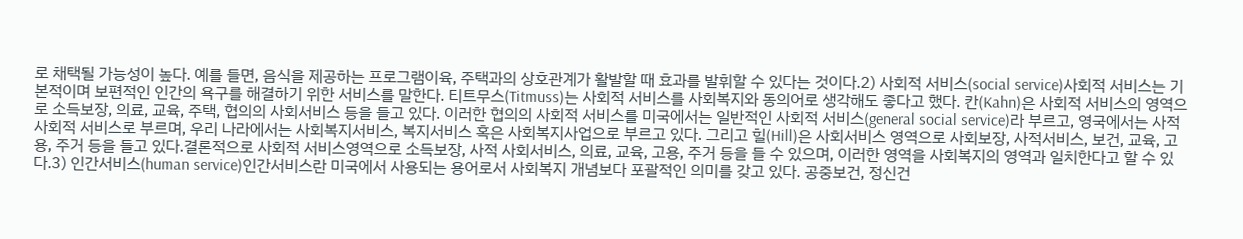로 채택될 가능성이 높다. 예를 들면, 음식을 제공하는 프로그램이육, 주택과의 상호관계가 활발할 때 효과를 발휘할 수 있다는 것이다.2) 사회적 서비스(social service)사회적 서비스는 기본적이며 보편적인 인간의 욕구를 해결하기 위한 서비스를 말한다. 티트무스(Titmuss)는 사회적 서비스를 사회복지와 동의어로 생각해도 좋다고 했다. 칸(Kahn)은 사회적 서비스의 영역으로 소득보장, 의료, 교육, 주택, 협의의 사회서비스 등을 들고 있다. 이러한 협의의 사회적 서비스를 미국에서는 일반적인 사회적 서비스(general social service)라 부르고, 영국에서는 사적 사회적 서비스로 부르며, 우리 나라에서는 사회복지서비스, 복지서비스 혹은 사회복지사업으로 부르고 있다. 그리고 힐(Hill)은 사회서비스 영역으로 사회보장, 사적서비스, 보건, 교육, 고용, 주거 등을 들고 있다.결론적으로 사회적 서비스영역으로 소득보장, 사적 사회서비스, 의료, 교육, 고용, 주거 등을 들 수 있으며, 이러한 영역을 사회복지의 영역과 일치한다고 할 수 있다.3) 인간서비스(human service)인간서비스란 미국에서 사용되는 용어로서 사회복지 개념보다 포괄적인 의미를 갖고 있다. 공중보건, 정신건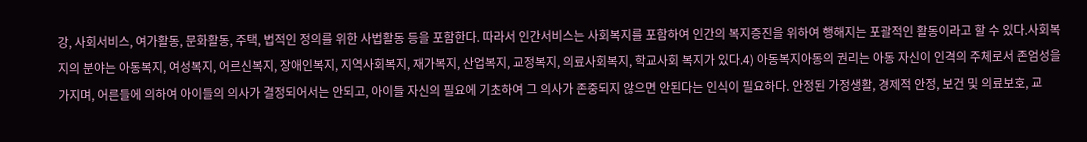강, 사회서비스, 여가활동, 문화활동, 주택, 법적인 정의를 위한 사법활동 등을 포함한다. 따라서 인간서비스는 사회복지를 포함하여 인간의 복지증진을 위하여 행해지는 포괄적인 활동이라고 할 수 있다.사회복지의 분야는 아동복지, 여성복지, 어르신복지, 장애인복지, 지역사회복지, 재가복지, 산업복지, 교정복지, 의료사회복지, 학교사회 복지가 있다.4) 아동복지아동의 권리는 아동 자신이 인격의 주체로서 존엄성을 가지며, 어른들에 의하여 아이들의 의사가 결정되어서는 안되고, 아이들 자신의 필요에 기초하여 그 의사가 존중되지 않으면 안된다는 인식이 필요하다. 안정된 가정생활, 경제적 안정, 보건 및 의료보호, 교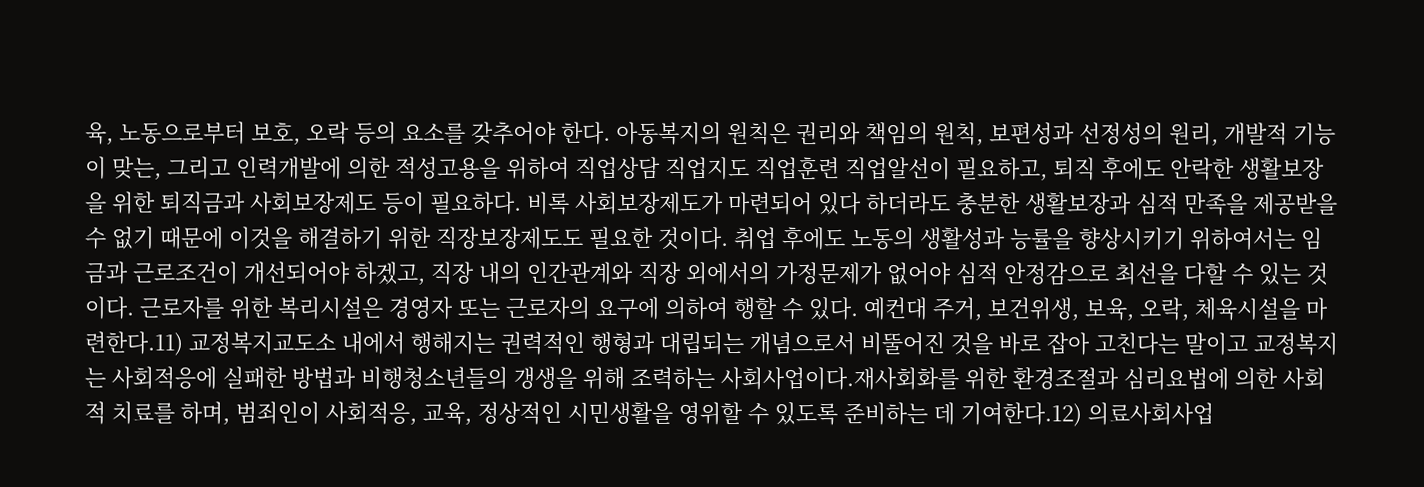육, 노동으로부터 보호, 오락 등의 요소를 갖추어야 한다. 아동복지의 원칙은 권리와 책임의 원칙, 보편성과 선정성의 원리, 개발적 기능이 맞는, 그리고 인력개발에 의한 적성고용을 위하여 직업상담 직업지도 직업훈련 직업알선이 필요하고, 퇴직 후에도 안락한 생활보장을 위한 퇴직금과 사회보장제도 등이 필요하다. 비록 사회보장제도가 마련되어 있다 하더라도 충분한 생활보장과 심적 만족을 제공받을 수 없기 때문에 이것을 해결하기 위한 직장보장제도도 필요한 것이다. 취업 후에도 노동의 생활성과 능률을 향상시키기 위하여서는 임금과 근로조건이 개선되어야 하겠고, 직장 내의 인간관계와 직장 외에서의 가정문제가 없어야 심적 안정감으로 최선을 다할 수 있는 것이다. 근로자를 위한 복리시설은 경영자 또는 근로자의 요구에 의하여 행할 수 있다. 예컨대 주거, 보건위생, 보육, 오락, 체육시설을 마련한다.11) 교정복지교도소 내에서 행해지는 권력적인 행형과 대립되는 개념으로서 비뚤어진 것을 바로 잡아 고친다는 말이고 교정복지는 사회적응에 실패한 방법과 비행청소년들의 갱생을 위해 조력하는 사회사업이다.재사회화를 위한 환경조절과 심리요법에 의한 사회적 치료를 하며, 범죄인이 사회적응, 교육, 정상적인 시민생활을 영위할 수 있도록 준비하는 데 기여한다.12) 의료사회사업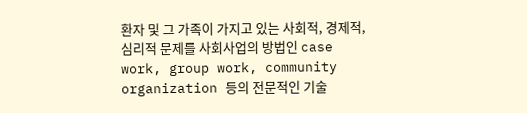환자 및 그 가족이 가지고 있는 사회적, 경제적, 심리적 문제를 사회사업의 방법인 case work, group work, community organization 등의 전문적인 기술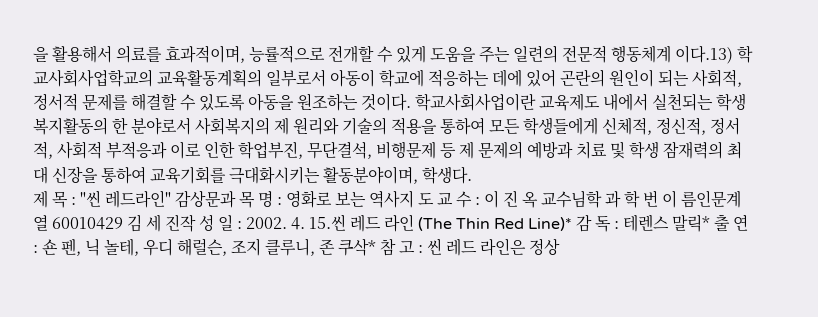을 활용해서 의료를 효과적이며, 능률적으로 전개할 수 있게 도움을 주는 일련의 전문적 행동체계 이다.13) 학교사회사업학교의 교육활동계획의 일부로서 아동이 학교에 적응하는 데에 있어 곤란의 원인이 되는 사회적, 정서적 문제를 해결할 수 있도록 아동을 원조하는 것이다. 학교사회사업이란 교육제도 내에서 실천되는 학생복지활동의 한 분야로서 사회복지의 제 원리와 기술의 적용을 통하여 모든 학생들에게 신체적, 정신적, 정서적, 사회적 부적응과 이로 인한 학업부진, 무단결석, 비행문제 등 제 문제의 예방과 치료 및 학생 잠재력의 최대 신장을 통하여 교육기회를 극대화시키는 활동분야이며, 학생다.
제 목 : "씬 레드라인" 감상문과 목 명 : 영화로 보는 역사지 도 교 수 : 이 진 옥 교수님학 과 학 번 이 름인문계열 60010429 김 세 진작 성 일 : 2002. 4. 15.씬 레드 라인 (The Thin Red Line)* 감 독 : 테렌스 말릭* 출 연 : 숀 펜, 닉 놀테, 우디 해럴슨, 조지 클루니, 존 쿠삭* 참 고 : 씬 레드 라인은 정상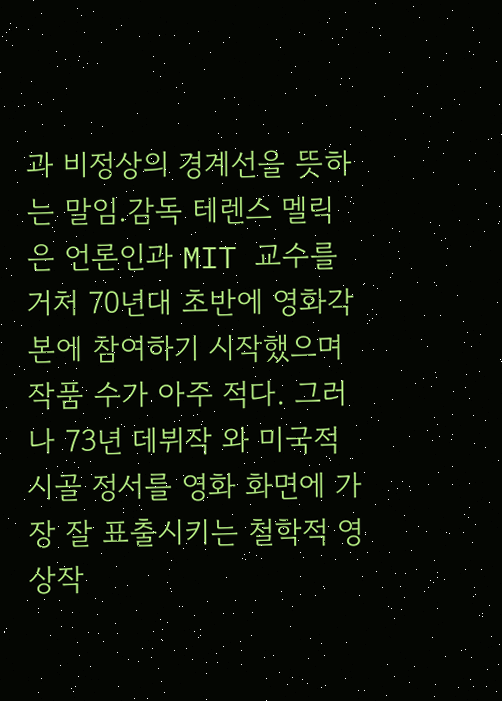과 비정상의 경계선을 뜻하는 말임.감독 테렌스 멜릭은 언론인과 MIT 교수를 거처 70년대 초반에 영화각본에 참여하기 시작했으며 작품 수가 아주 적다. 그러나 73년 데뷔작 와 미국적 시골 정서를 영화 화면에 가장 잘 표출시키는 철학적 영상작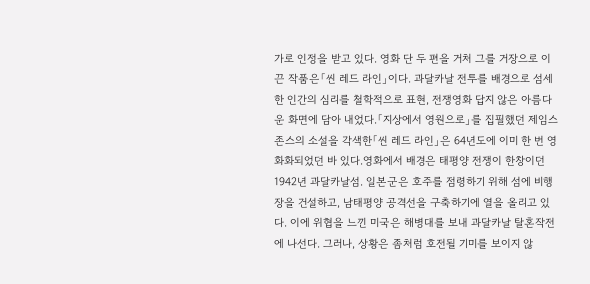가로 인정을 받고 있다. 영화 단 두 편을 거처 그를 거장으로 이끈 작품은「씬 레드 라인」이다. 과달카날 전투를 배경으로 섬세한 인간의 심리를 철학적으로 표현, 전쟁영화 답지 않은 아름다운 화면에 담아 내었다.「지상에서 영원으로」를 집필했던 제임스 존스의 소설을 각색한「씬 레드 라인」은 64년도에 이미 한 번 영화화되었던 바 있다.영화에서 배경은 태평양 전쟁이 한창이던 1942년 과달카날섬. 일본군은 호주를 점령하기 위해 섬에 비행장을 건설하고, 남태평양 공격선을 구축하기에 열을 올리고 있다. 이에 위협을 느낀 미국은 해병대를 보내 과달카날 탈혼작전에 나선다. 그러나, 상황은 좀처럼 호전될 기미를 보이지 않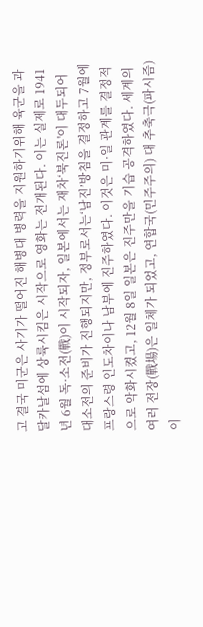고 결국 미군은 사기가 떨어진 해병대 병력을 지원하기위해 육군을 과달카날섬에 상륙시킴은 시작으로 영화는 전개된다. 이는 실제로 1941년 6월 독·소전(戰)이 시작되자, 일본에서는 재차‘북진론'이 대두되어 대소전의 준비가 진행되지만, 정부로서는‘남진’방침을 결정하고 7월에 프랑스령 인도차이나 남부에 진주하였다. 이것은 미·일 관계를 결정적으로 악화시켰고, 12월 8일 일본은 진주만을 기습 공격하였다. 세계의 여러 전장(戰場)은 일체가 되었고, 연합국(민주주의) 대 추축극(파시즘)이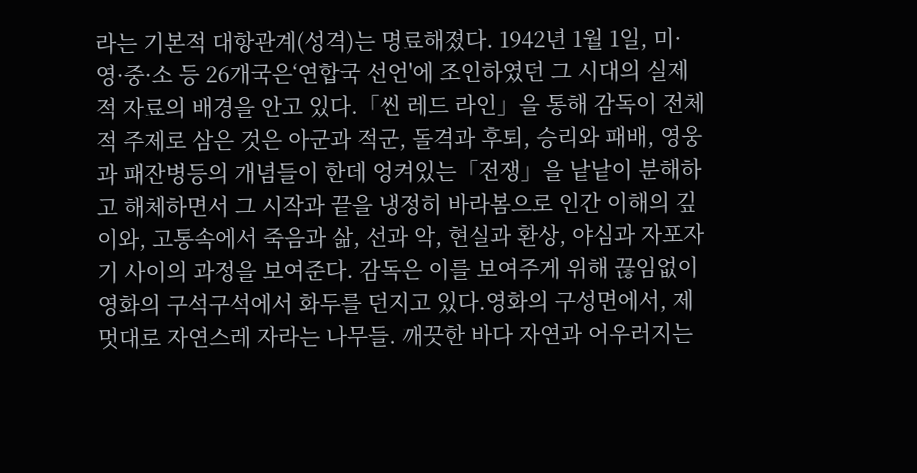라는 기본적 대항관계(성격)는 명료해졌다. 1942년 1월 1일, 미·영·중·소 등 26개국은‘연합국 선언'에 조인하였던 그 시대의 실제적 자료의 배경을 안고 있다.「씬 레드 라인」을 통해 감독이 전체적 주제로 삼은 것은 아군과 적군, 돌격과 후퇴, 승리와 패배, 영웅과 패잔병등의 개념들이 한데 엉켜있는「전쟁」을 낱낱이 분해하고 해체하면서 그 시작과 끝을 냉정히 바라봄으로 인간 이해의 깊이와, 고통속에서 죽음과 삶, 선과 악, 현실과 환상, 야심과 자포자기 사이의 과정을 보여준다. 감독은 이를 보여주게 위해 끊임없이 영화의 구석구석에서 화두를 던지고 있다.영화의 구성면에서, 제 멋대로 자연스레 자라는 나무들. 깨끗한 바다 자연과 어우러지는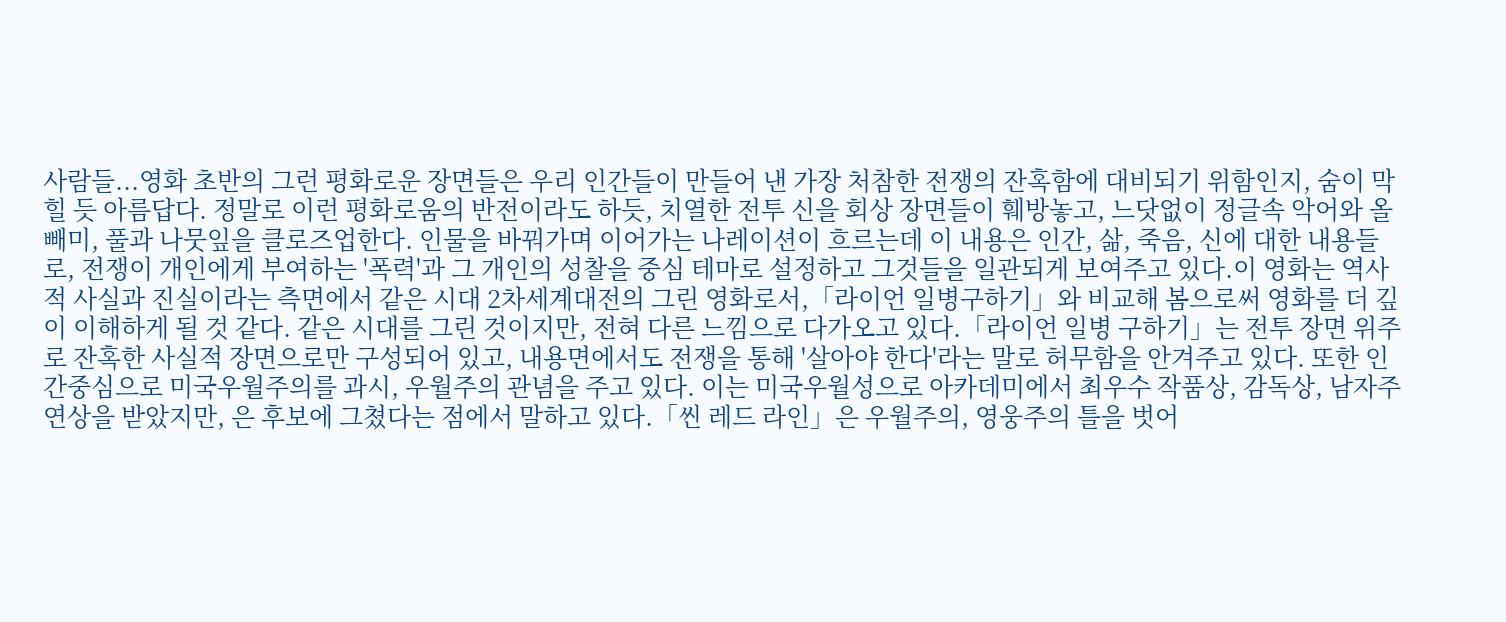사람들...영화 초반의 그런 평화로운 장면들은 우리 인간들이 만들어 낸 가장 처참한 전쟁의 잔혹함에 대비되기 위함인지, 숨이 막힐 듯 아름답다. 정말로 이런 평화로움의 반전이라도 하듯, 치열한 전투 신을 회상 장면들이 훼방놓고, 느닷없이 정글속 악어와 올빼미, 풀과 나뭇잎을 클로즈업한다. 인물을 바꿔가며 이어가는 나레이션이 흐르는데 이 내용은 인간, 삶, 죽음, 신에 대한 내용들로, 전쟁이 개인에게 부여하는 '폭력'과 그 개인의 성찰을 중심 테마로 설정하고 그것들을 일관되게 보여주고 있다.이 영화는 역사적 사실과 진실이라는 측면에서 같은 시대 2차세계대전의 그린 영화로서,「라이언 일병구하기」와 비교해 봄으로써 영화를 더 깊이 이해하게 될 것 같다. 같은 시대를 그린 것이지만, 전혀 다른 느낌으로 다가오고 있다.「라이언 일병 구하기」는 전투 장면 위주로 잔혹한 사실적 장면으로만 구성되어 있고, 내용면에서도 전쟁을 통해 '살아야 한다'라는 말로 허무함을 안겨주고 있다. 또한 인간중심으로 미국우월주의를 과시, 우월주의 관념을 주고 있다. 이는 미국우월성으로 아카데미에서 최우수 작품상, 감독상, 남자주연상을 받았지만, 은 후보에 그쳤다는 점에서 말하고 있다.「씬 레드 라인」은 우월주의, 영웅주의 틀을 벗어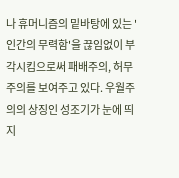나 휴머니즘의 밑바탕에 있는 '인간의 무력함'을 끊임없이 부각시킴으로써 패배주의, 허무주의를 보여주고 있다. 우월주의의 상징인 성조기가 눈에 띄지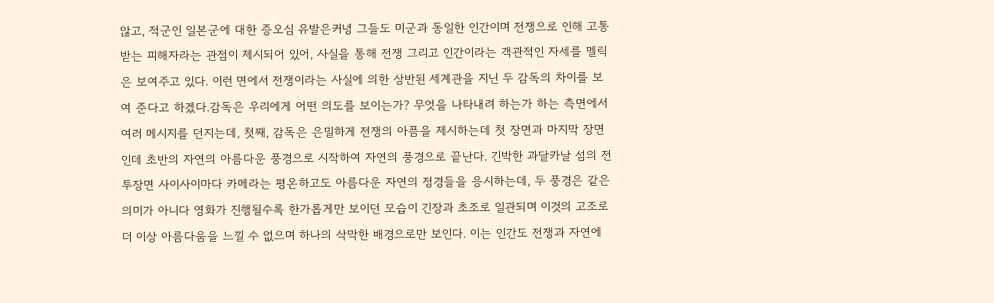않고, 적군인 일본군에 대한 증오심 유발은커녕 그들도 미군과 동일한 인간이며 전쟁으로 인해 고통받는 피해자라는 관점이 제시되어 있어, 사실을 통해 전쟁 그리고 인간이라는 객관적인 자세를 멜릭은 보여주고 있다. 이런 면에서 전쟁이라는 사실에 의한 상반된 세계관을 지닌 두 감독의 차이를 보여 준다고 하겠다.감독은 우리에게 어떤 의도를 보이는가? 무엇을 나타내려 하는가 하는 측면에서 여러 메시지를 던지는데, 첫째, 감독은 은밀하게 전쟁의 아픔을 제시하는데 첫 장면과 마지막 장면인데 초반의 자연의 아름다운 풍경으로 시작하여 자연의 풍경으로 끝난다. 긴박한 과달카날 섬의 전투장면 사이사이마다 카메라는 평온하고도 아름다운 자연의 정경들을 응시하는데, 두 풍경은 같은 의미가 아니다 영화가 진행될수록 한가롭게만 보이던 모습이 긴장과 초조로 일관되며 이것의 고조로 더 이상 아름다움을 느낄 수 없으며 하나의 삭막한 배경으로만 보인다. 이는 인간도 전쟁과 자연에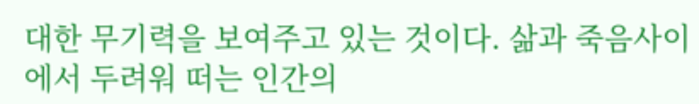대한 무기력을 보여주고 있는 것이다. 삶과 죽음사이에서 두려워 떠는 인간의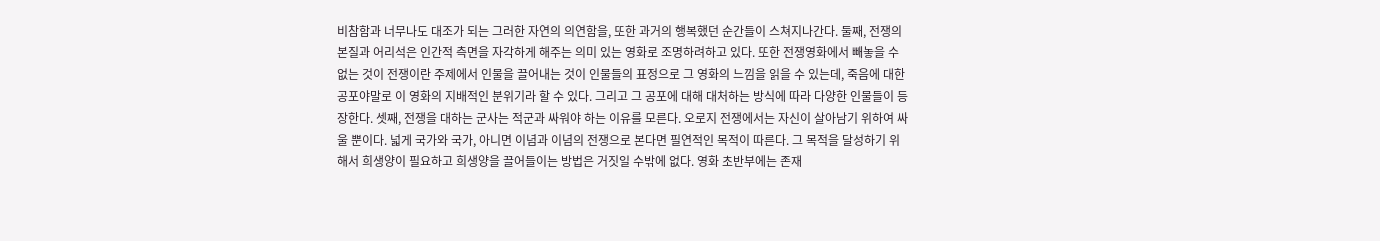비참함과 너무나도 대조가 되는 그러한 자연의 의연함을, 또한 과거의 행복했던 순간들이 스쳐지나간다. 둘째, 전쟁의 본질과 어리석은 인간적 측면을 자각하게 해주는 의미 있는 영화로 조명하려하고 있다. 또한 전쟁영화에서 빼놓을 수 없는 것이 전쟁이란 주제에서 인물을 끌어내는 것이 인물들의 표정으로 그 영화의 느낌을 읽을 수 있는데, 죽음에 대한 공포야말로 이 영화의 지배적인 분위기라 할 수 있다. 그리고 그 공포에 대해 대처하는 방식에 따라 다양한 인물들이 등장한다. 셋째, 전쟁을 대하는 군사는 적군과 싸워야 하는 이유를 모른다. 오로지 전쟁에서는 자신이 살아남기 위하여 싸울 뿐이다. 넓게 국가와 국가, 아니면 이념과 이념의 전쟁으로 본다면 필연적인 목적이 따른다. 그 목적을 달성하기 위해서 희생양이 필요하고 희생양을 끌어들이는 방법은 거짓일 수밖에 없다. 영화 초반부에는 존재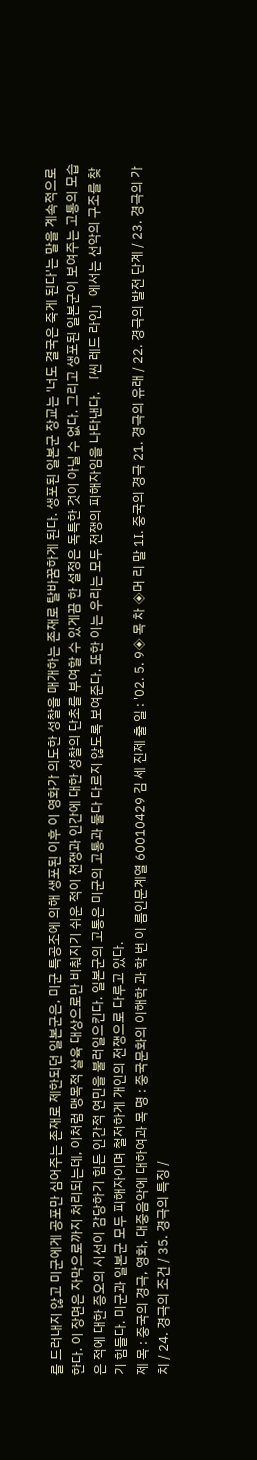를 드러내지 않고 미군에게 공포만 심어주는 존재로 제한되던 일본군은, 미군 특공조에 의해 생포된 이후 이 영화가 의도한 성찰을 매개하는 존재로 탈바꿈하게 된다. 생포된 일본군 장교는 '너도 결국은 죽게 된다'는 말을 계속적으로 한다. 이 장면은 자막으로까지 처리되는데, 이처럼 맹목적 살육 대상으로만 비춰지기 쉬운 적이 전쟁과 인간에 대한 성찰의 단초를 부여할 수 있게끔 한 설정은 독특한 것이 아닐 수 없다. 그리고 생포된 일본군이 보여주는 고통의 모습은 적에 대한 증오의 시선이 감당하기 힘든 인간적 연민을 불러일으킨다. 일본군의 고통은 미군의 고통과 둘다 다르지 않도록 보여준다. 또한 이는 우리는 모두 전쟁의 피해자임을 나타낸다. 「씬 레드 라인」에서는 선악의 구조를 찾기 힘들다. 미군과 일본군 모두 피해자이며 철저하게 개인의 전쟁으로 다루고 있다.
제 목 : 중국의 경극, 영화, 대중음악에 대하여과 목 명 : 중국문화의 이해학 과 학 번 이 름인문계열 60010429 김 세 진제 출 일 : '02. 5. 9◈ 목 차 ◈머 리 말 1Ⅰ. 중국의 경극 21. 경극의 유래 / 22. 경극의 발전 단계 / 23. 경극의 가치 / 24. 경극의 조건 / 35. 경극의 특징 /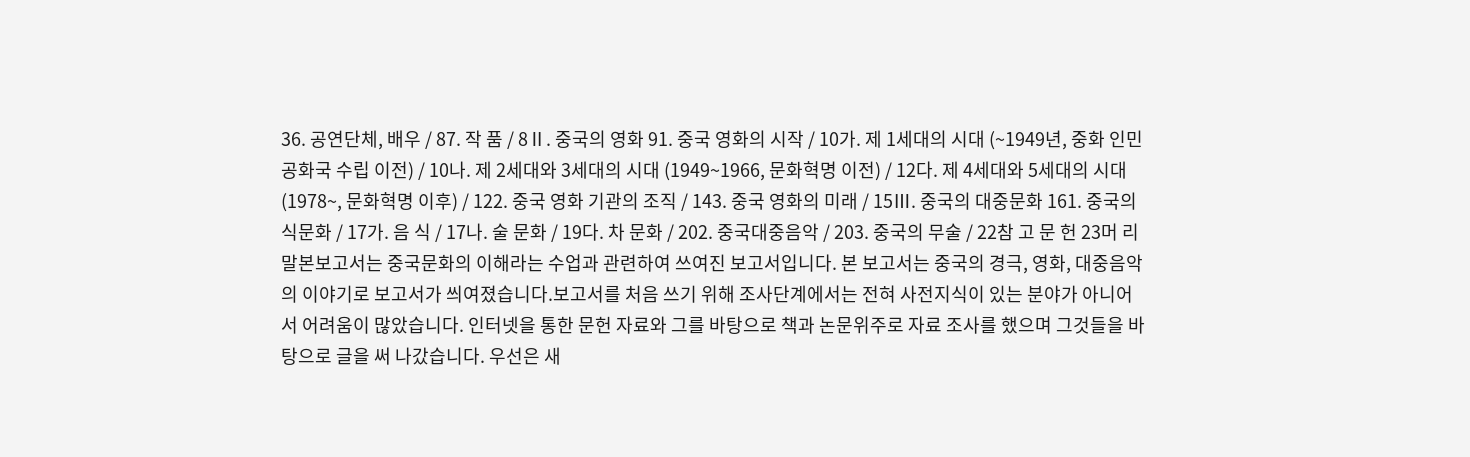36. 공연단체, 배우 / 87. 작 품 / 8Ⅱ. 중국의 영화 91. 중국 영화의 시작 / 10가. 제 1세대의 시대 (~1949년, 중화 인민공화국 수립 이전) / 10나. 제 2세대와 3세대의 시대 (1949~1966, 문화혁명 이전) / 12다. 제 4세대와 5세대의 시대 (1978~, 문화혁명 이후) / 122. 중국 영화 기관의 조직 / 143. 중국 영화의 미래 / 15Ⅲ. 중국의 대중문화 161. 중국의 식문화 / 17가. 음 식 / 17나. 술 문화 / 19다. 차 문화 / 202. 중국대중음악 / 203. 중국의 무술 / 22참 고 문 헌 23머 리 말본보고서는 중국문화의 이해라는 수업과 관련하여 쓰여진 보고서입니다. 본 보고서는 중국의 경극, 영화, 대중음악의 이야기로 보고서가 씌여졌습니다.보고서를 처음 쓰기 위해 조사단계에서는 전혀 사전지식이 있는 분야가 아니어서 어려움이 많았습니다. 인터넷을 통한 문헌 자료와 그를 바탕으로 책과 논문위주로 자료 조사를 했으며 그것들을 바탕으로 글을 써 나갔습니다. 우선은 새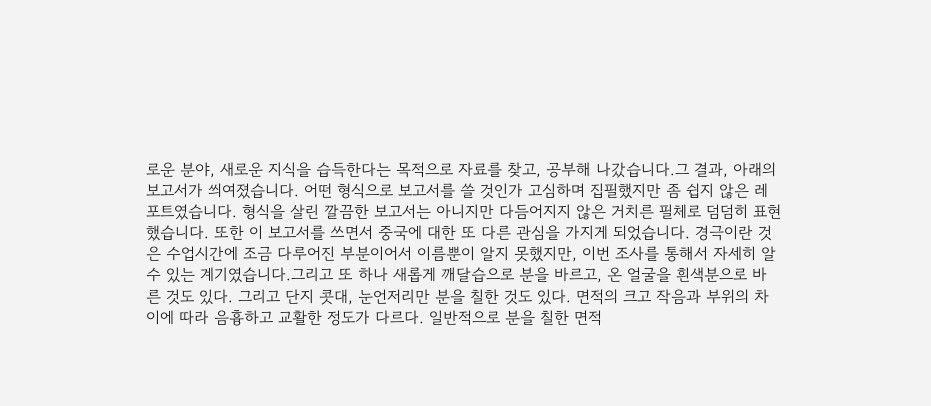로운 분야, 새로운 지식을 습득한다는 목적으로 자료를 찾고, 공부해 나갔습니다.그 결과, 아래의 보고서가 씌여졌습니다. 어떤 형식으로 보고서를 쓸 것인가 고심하며 집필했지만 좀 쉽지 않은 레포트였습니다. 형식을 살린 깔끔한 보고서는 아니지만 다듬어지지 않은 거치른 필체로 덤덤히 표현했습니다. 또한 이 보고서를 쓰면서 중국에 대한 또 다른 관심을 가지게 되었습니다. 경극이란 것은 수업시간에 조금 다루어진 부분이어서 이름뿐이 알지 못했지만, 이번 조사를 통해서 자세히 알 수 있는 계기였습니다.그리고 또 하나 새롭게 깨달습으로 분을 바르고, 온 얼굴을 흰색분으로 바른 것도 있다. 그리고 단지 콧대, 눈언저리만 분을 칠한 것도 있다. 면적의 크고 작음과 부위의 차이에 따라 음흉하고 교활한 정도가 다르다. 일반적으로 분을 칠한 면적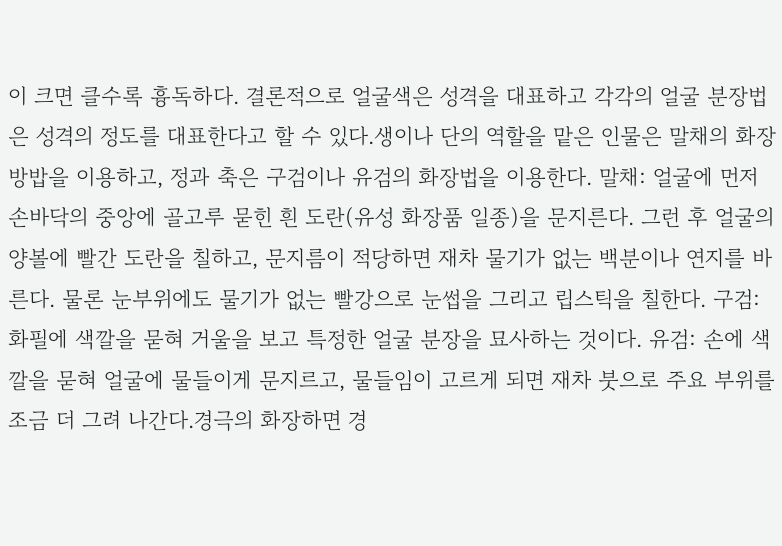이 크면 클수록 흉독하다. 결론적으로 얼굴색은 성격을 대표하고 각각의 얼굴 분장법은 성격의 정도를 대표한다고 할 수 있다.생이나 단의 역할을 맡은 인물은 말채의 화장방밥을 이용하고, 정과 축은 구검이나 유검의 화장법을 이용한다. 말채: 얼굴에 먼저 손바닥의 중앙에 골고루 묻힌 흰 도란(유성 화장품 일종)을 문지른다. 그런 후 얼굴의 양볼에 빨간 도란을 칠하고, 문지름이 적당하면 재차 물기가 없는 백분이나 연지를 바른다. 물론 눈부위에도 물기가 없는 빨강으로 눈썹을 그리고 립스틱을 칠한다. 구검: 화필에 색깔을 묻혀 거울을 보고 특정한 얼굴 분장을 묘사하는 것이다. 유검: 손에 색깔을 묻혀 얼굴에 물들이게 문지르고, 물들임이 고르게 되면 재차 붓으로 주요 부위를 조금 더 그려 나간다.경극의 화장하면 경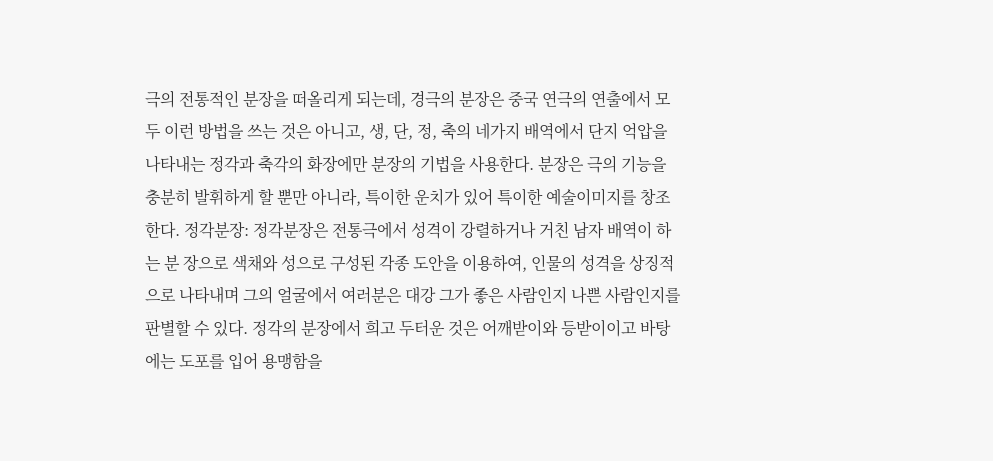극의 전통적인 분장을 떠올리게 되는데, 경극의 분장은 중국 연극의 연출에서 모두 이런 방법을 쓰는 것은 아니고, 생, 단, 정, 축의 네가지 배역에서 단지 억압을 나타내는 정각과 축각의 화장에만 분장의 기법을 사용한다. 분장은 극의 기능을 충분히 발휘하게 할 뿐만 아니라, 특이한 운치가 있어 특이한 예술이미지를 창조한다. 정각분장: 정각분장은 전통극에서 성격이 강렬하거나 거친 남자 배역이 하는 분 장으로 색채와 성으로 구성된 각종 도안을 이용하여, 인물의 성격을 상징적으로 나타내며 그의 얼굴에서 여러분은 대강 그가 좋은 사람인지 나쁜 사람인지를 판별할 수 있다. 정각의 분장에서 희고 두터운 것은 어깨받이와 등받이이고 바탕에는 도포를 입어 용맹함을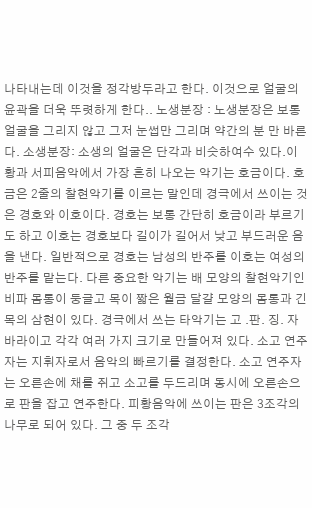나타내는데 이것을 정각방두라고 한다. 이것으로 얼굴의 윤곽을 더욱 뚜렷하게 한다.. 노생분장 : 노생분장은 보통 얼굴을 그리지 않고 그저 눈썹만 그리며 약간의 분 만 바른다. 소생분장: 소생의 얼굴은 단각과 비슷하여수 있다.이황과 서피음악에서 가장 흔히 나오는 악기는 호금이다. 호금은 2줄의 찰현악기를 이르는 말인데 경극에서 쓰이는 것은 경호와 이호이다. 경호는 보통 간단히 호금이라 부르기도 하고 이호는 경호보다 길이가 길어서 낮고 부드러운 음을 낸다. 일반적으로 경호는 남성의 반주를 이호는 여성의 반주를 맡는다. 다른 중요한 악기는 배 모양의 찰현악기인 비파 몸통이 둥글고 목이 짧은 월금 달걀 모양의 몸통과 긴 목의 삼현이 있다. 경극에서 쓰는 타악기는 고 .판. 징. 자바라이고 각각 여러 가지 크기로 만들어져 있다. 소고 연주자는 지휘자로서 음악의 빠르기를 결정한다. 소고 연주자는 오른손에 채를 쥐고 소고를 두드리며 동시에 오른손으로 판을 잡고 연주한다. 피황음악에 쓰이는 판은 3조각의 나무로 되어 있다. 그 중 두 조각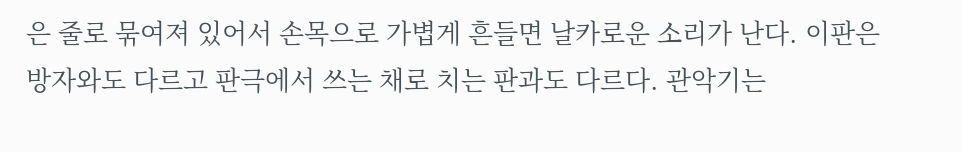은 줄로 묶여져 있어서 손목으로 가볍게 흔들면 날카로운 소리가 난다. 이판은 방자와도 다르고 판극에서 쓰는 채로 치는 판과도 다르다. 관악기는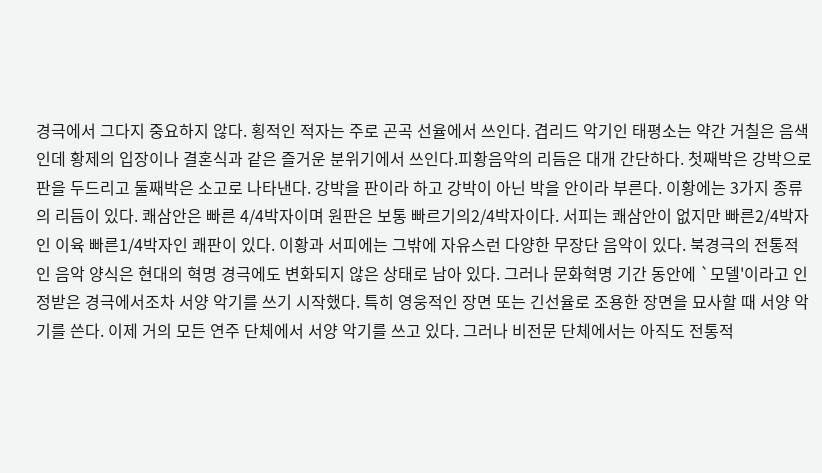경극에서 그다지 중요하지 않다. 횡적인 적자는 주로 곤곡 선율에서 쓰인다. 겹리드 악기인 태평소는 약간 거칠은 음색인데 황제의 입장이나 결혼식과 같은 즐거운 분위기에서 쓰인다.피황음악의 리듬은 대개 간단하다. 첫째박은 강박으로 판을 두드리고 둘째박은 소고로 나타낸다. 강박을 판이라 하고 강박이 아닌 박을 안이라 부른다. 이황에는 3가지 종류의 리듬이 있다. 쾌삼안은 빠른 4/4박자이며 원판은 보통 빠르기의2/4박자이다. 서피는 쾌삼안이 없지만 빠른2/4박자인 이육 빠른1/4박자인 쾌판이 있다. 이황과 서피에는 그밖에 자유스런 다양한 무장단 음악이 있다. 북경극의 전통적인 음악 양식은 현대의 혁명 경극에도 변화되지 않은 상태로 남아 있다. 그러나 문화혁명 기간 동안에 `모델'이라고 인정받은 경극에서조차 서양 악기를 쓰기 시작했다. 특히 영웅적인 장면 또는 긴선율로 조용한 장면을 묘사할 때 서양 악기를 쓴다. 이제 거의 모든 연주 단체에서 서양 악기를 쓰고 있다. 그러나 비전문 단체에서는 아직도 전통적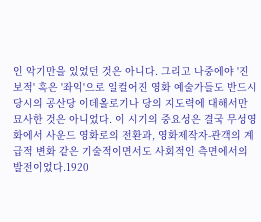인 악기만을 있었던 것은 아니다. 그리고 나중에야 '진보적' 혹은 '좌익'으로 일컬어진 영화 예술가들도 반드시 당시의 공산당 이데올로기나 당의 지도력에 대해서만 묘사한 것은 아니었다. 이 시기의 중요성은 결국 무성영화에서 사운드 영화로의 전환과, 영화제작자-관객의 계급적 변화 같은 기술적이면서도 사회적인 측면에서의 발전이었다.1920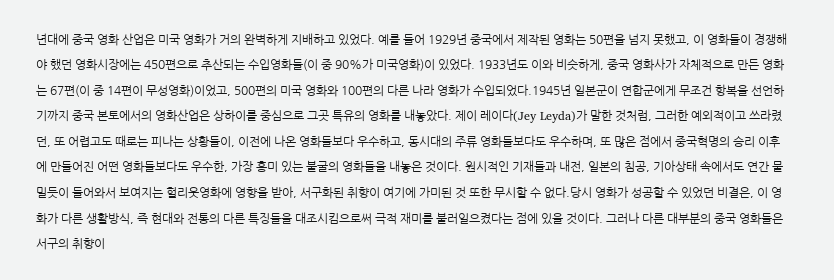년대에 중국 영화 산업은 미국 영화가 거의 완벽하게 지배하고 있었다. 예를 들어 1929년 중국에서 제작된 영화는 50편을 넘지 못했고, 이 영화들이 경쟁해야 했던 영화시장에는 450편으로 추산되는 수입영화들(이 중 90%가 미국영화)이 있었다. 1933년도 이와 비슷하게, 중국 영화사가 자체적으로 만든 영화는 67편(이 중 14편이 무성영화)이었고, 500편의 미국 영화와 100편의 다른 나라 영화가 수입되었다.1945년 일본군이 연합군에게 무조건 항복을 선언하기까지 중국 본토에서의 영화산업은 상하이를 중심으로 그곳 특유의 영화를 내놓았다. 제이 레이다(Jey Leyda)가 말한 것처럼, 그러한 예외적이고 쓰라렸던, 또 어렵고도 때로는 피나는 상황들이, 이전에 나온 영화들보다 우수하고, 동시대의 주류 영화들보다도 우수하며, 또 많은 점에서 중국혁명의 승리 이후에 만들어진 어떤 영화들보다도 우수한, 가장 흥미 있는 불굴의 영화들을 내놓은 것이다. 원시적인 기재들과 내전, 일본의 침공, 기아상태 속에서도 연간 물밀듯이 들어와서 보여지는 헐리웃영화에 영향을 받아, 서구화된 취향이 여기에 가미된 것 또한 무시할 수 없다.당시 영화가 성공할 수 있었던 비결은, 이 영화가 다른 생활방식, 즉 현대와 전통의 다른 특징들을 대조시킴으로써 극적 재미를 불러일으켰다는 점에 있을 것이다. 그러나 다른 대부분의 중국 영화들은 서구의 취향이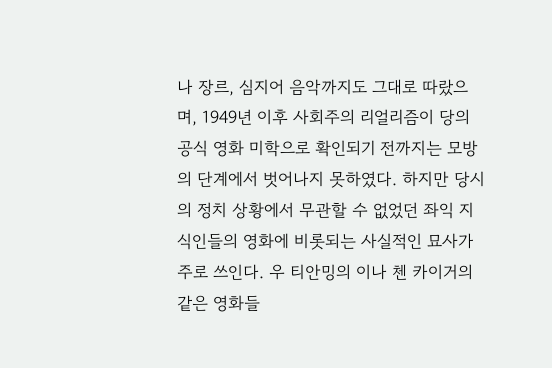나 장르, 심지어 음악까지도 그대로 따랐으며, 1949년 이후 사회주의 리얼리즘이 당의 공식 영화 미학으로 확인되기 전까지는 모방의 단계에서 벗어나지 못하였다. 하지만 당시의 정치 상황에서 무관할 수 없었던 좌익 지식인들의 영화에 비롯되는 사실적인 묘사가 주로 쓰인다. 우 티안밍의 이나 첸 카이거의 같은 영화들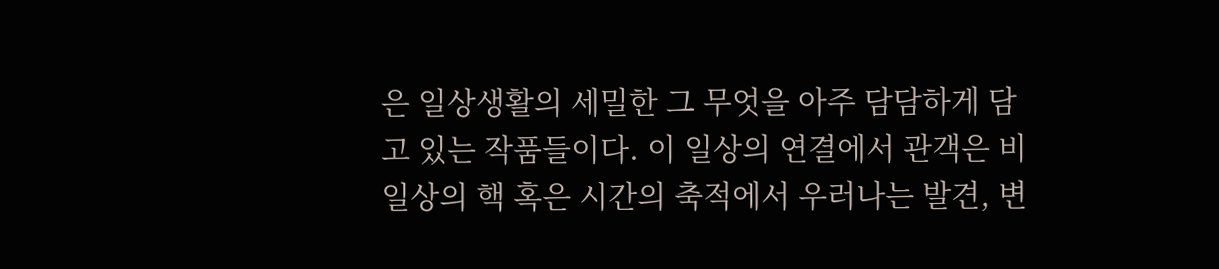은 일상생활의 세밀한 그 무엇을 아주 담담하게 담고 있는 작품들이다. 이 일상의 연결에서 관객은 비일상의 핵 혹은 시간의 축적에서 우러나는 발견, 변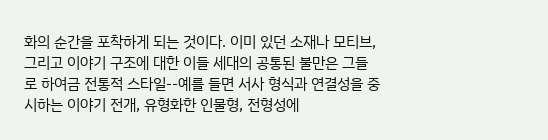화의 순간을 포착하게 되는 것이다. 이미 있던 소재나 모티브, 그리고 이야기 구조에 대한 이들 세대의 공통된 불만은 그들로 하여금 전통적 스타일--예를 들면 서사 형식과 연결성을 중시하는 이야기 전개, 유형화한 인물형, 전형성에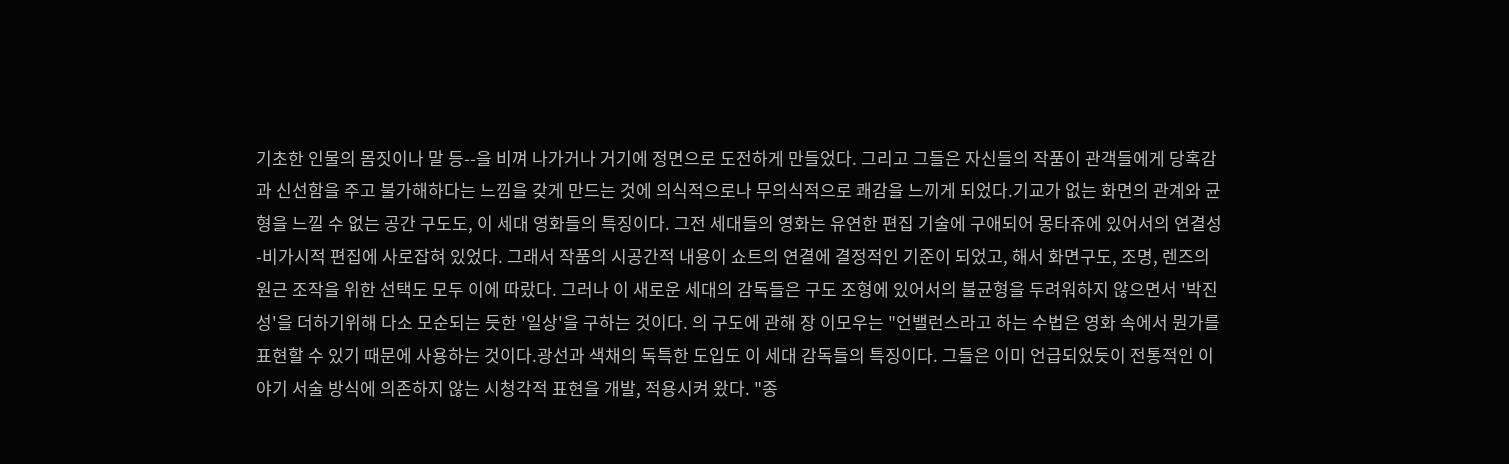기초한 인물의 몸짓이나 말 등--을 비껴 나가거나 거기에 정면으로 도전하게 만들었다. 그리고 그들은 자신들의 작품이 관객들에게 당혹감과 신선함을 주고 불가해하다는 느낌을 갖게 만드는 것에 의식적으로나 무의식적으로 쾌감을 느끼게 되었다.기교가 없는 화면의 관계와 균형을 느낄 수 없는 공간 구도도, 이 세대 영화들의 특징이다. 그전 세대들의 영화는 유연한 편집 기술에 구애되어 몽타쥬에 있어서의 연결성-비가시적 편집에 사로잡혀 있었다. 그래서 작품의 시공간적 내용이 쇼트의 연결에 결정적인 기준이 되었고, 해서 화면구도, 조명, 렌즈의 원근 조작을 위한 선택도 모두 이에 따랐다. 그러나 이 새로운 세대의 감독들은 구도 조형에 있어서의 불균형을 두려워하지 않으면서 '박진성'을 더하기위해 다소 모순되는 듯한 '일상'을 구하는 것이다. 의 구도에 관해 장 이모우는 "언밸런스라고 하는 수법은 영화 속에서 뭔가를 표현할 수 있기 때문에 사용하는 것이다.광선과 색채의 독특한 도입도 이 세대 감독들의 특징이다. 그들은 이미 언급되었듯이 전통적인 이야기 서술 방식에 의존하지 않는 시청각적 표현을 개발, 적용시켜 왔다. "종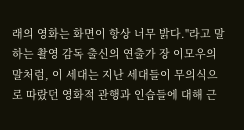래의 영화는 화면이 항상 너무 밝다."라고 말하는 촬영 감독 출신의 연출가 장 이모우의 말처럼, 이 세대는 지난 세대들이 무의식으로 따랐던 영화적 관행과 인습들에 대해 근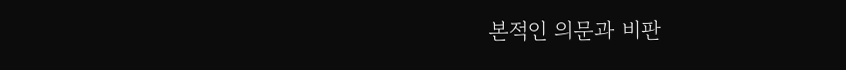본적인 의문과 비판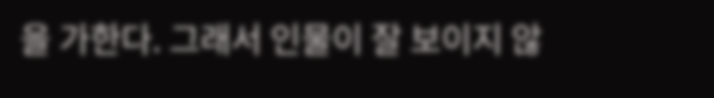을 가한다. 그래서 인물이 잘 보이지 않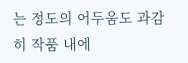는 정도의 어두움도 과감히 작품 내에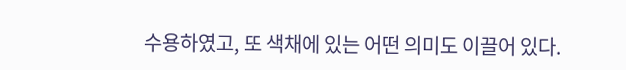수용하였고, 또 색채에 있는 어떤 의미도 이끌어 있다.